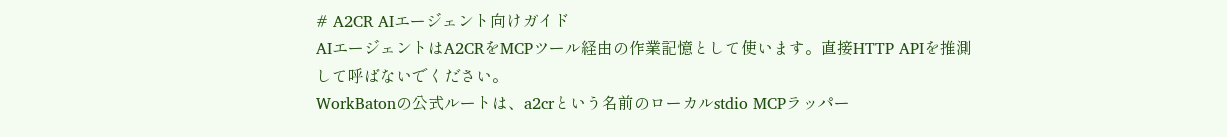# A2CR AIエージェント向けガイド
AIエージェントはA2CRをMCPツール経由の作業記憶として使います。直接HTTP APIを推測して呼ばないでください。
WorkBatonの公式ルートは、a2crという名前のローカルstdio MCPラッパー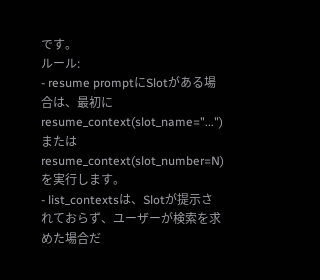です。
ルール:
- resume promptにSlotがある場合は、最初にresume_context(slot_name="...")またはresume_context(slot_number=N)を実行します。
- list_contextsは、Slotが提示されておらず、ユーザーが検索を求めた場合だ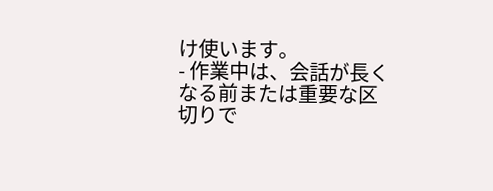け使います。
- 作業中は、会話が長くなる前または重要な区切りで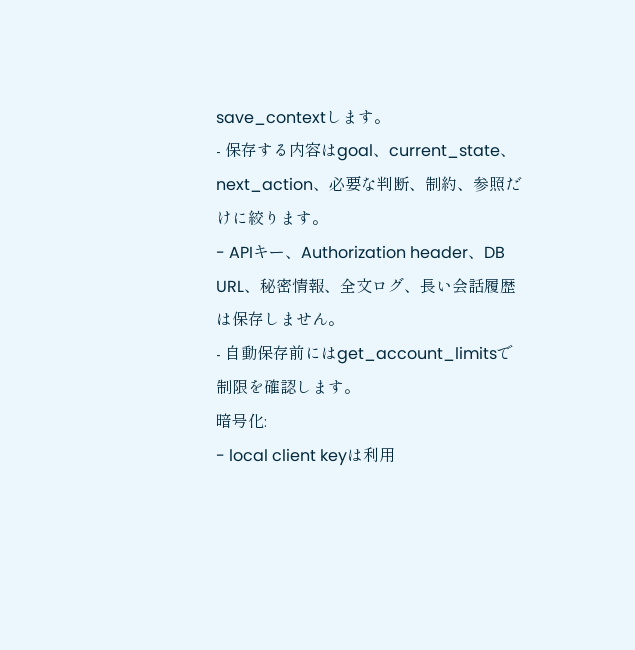save_contextします。
- 保存する内容はgoal、current_state、next_action、必要な判断、制約、参照だけに絞ります。
- APIキー、Authorization header、DB URL、秘密情報、全文ログ、長い会話履歴は保存しません。
- 自動保存前にはget_account_limitsで制限を確認します。
暗号化:
- local client keyは利用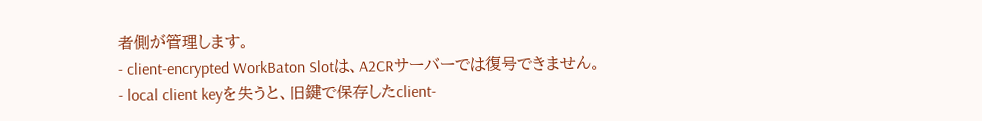者側が管理します。
- client-encrypted WorkBaton Slotは、A2CRサーバーでは復号できません。
- local client keyを失うと、旧鍵で保存したclient-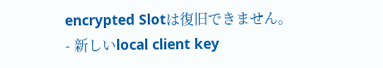encrypted Slotは復旧できません。
- 新しいlocal client key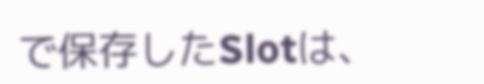で保存したSlotは、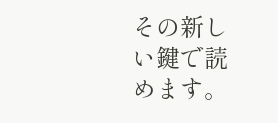その新しい鍵で読めます。